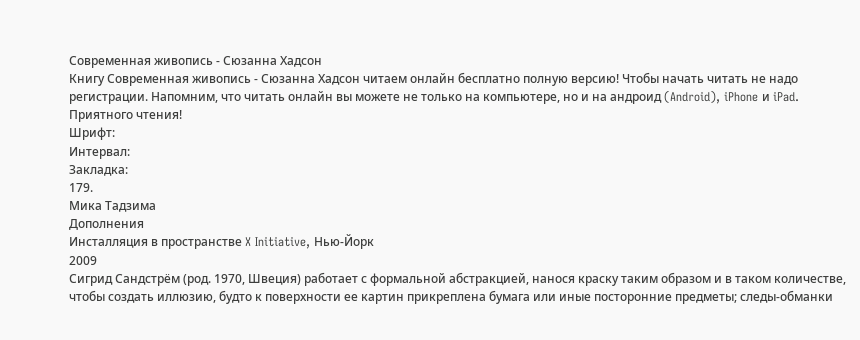Современная живопись - Сюзанна Хадсон
Книгу Современная живопись - Сюзанна Хадсон читаем онлайн бесплатно полную версию! Чтобы начать читать не надо регистрации. Напомним, что читать онлайн вы можете не только на компьютере, но и на андроид (Android), iPhone и iPad. Приятного чтения!
Шрифт:
Интервал:
Закладка:
179.
Мика Тадзима
Дополнения
Инсталляция в пространстве X Initiative, Нью-Йорк
2009
Сигрид Сандстрём (род. 1970, Швеция) работает с формальной абстракцией, нанося краску таким образом и в таком количестве, чтобы создать иллюзию, будто к поверхности ее картин прикреплена бумага или иные посторонние предметы; следы-обманки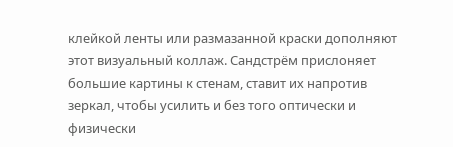клейкой ленты или размазанной краски дополняют этот визуальный коллаж. Сандстрём прислоняет большие картины к стенам, ставит их напротив зеркал, чтобы усилить и без того оптически и физически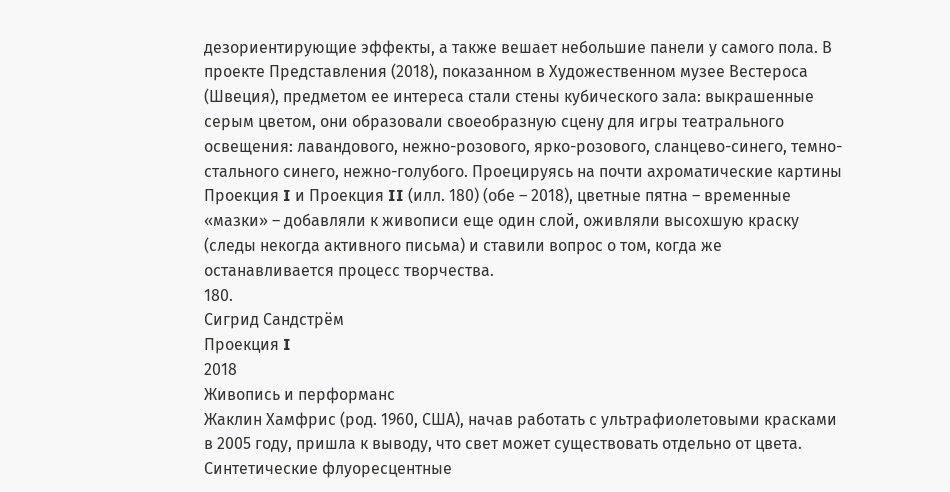дезориентирующие эффекты, а также вешает небольшие панели у самого пола. В проекте Представления (2018), показанном в Художественном музее Вестероса (Швеция), предметом ее интереса стали стены кубического зала: выкрашенные серым цветом, они образовали своеобразную сцену для игры театрального освещения: лавандового, нежно-розового, ярко-розового, сланцево-синего, темно-стального синего, нежно-голубого. Проецируясь на почти ахроматические картины Проекция I и Проекция II (илл. 180) (обе – 2018), цветные пятна – временные «мазки» – добавляли к живописи еще один слой, оживляли высохшую краску (следы некогда активного письма) и ставили вопрос о том, когда же останавливается процесс творчества.
180.
Сигрид Сандстрём
Проекция I
2018
Живопись и перформанс
Жаклин Хамфрис (род. 1960, США), начав работать с ультрафиолетовыми красками в 2005 году, пришла к выводу, что свет может существовать отдельно от цвета. Синтетические флуоресцентные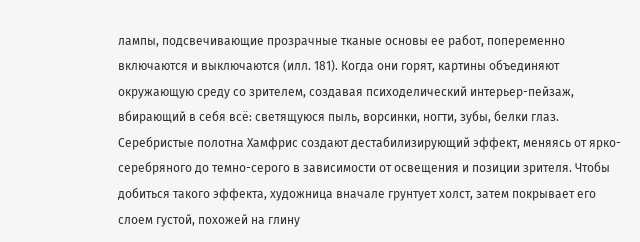лампы, подсвечивающие прозрачные тканые основы ее работ, попеременно включаются и выключаются (илл. 181). Когда они горят, картины объединяют окружающую среду со зрителем, создавая психоделический интерьер-пейзаж, вбирающий в себя всё: светящуюся пыль, ворсинки, ногти, зубы, белки глаз. Серебристые полотна Хамфрис создают дестабилизирующий эффект, меняясь от ярко-серебряного до темно-серого в зависимости от освещения и позиции зрителя. Чтобы добиться такого эффекта, художница вначале грунтует холст, затем покрывает его слоем густой, похожей на глину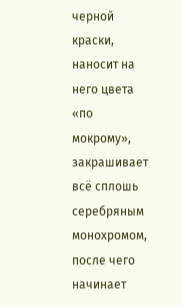черной краски, наносит на него цвета «по мокрому», закрашивает всё сплошь серебряным монохромом, после чего начинает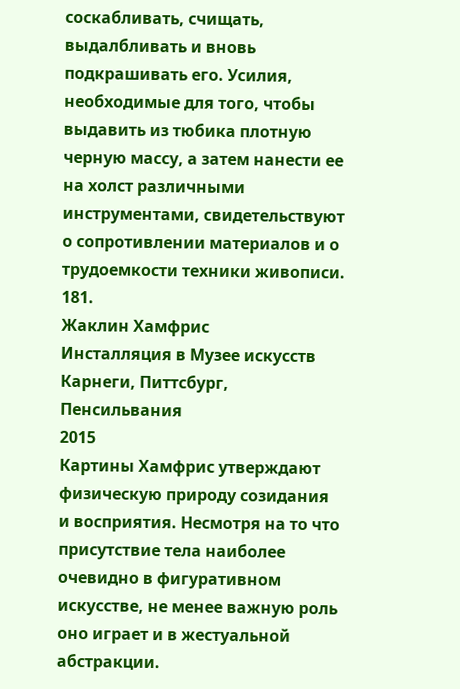соскабливать, счищать, выдалбливать и вновь подкрашивать его. Усилия, необходимые для того, чтобы выдавить из тюбика плотную черную массу, а затем нанести ее на холст различными инструментами, свидетельствуют о сопротивлении материалов и о трудоемкости техники живописи.
181.
Жаклин Хамфрис
Инсталляция в Музее искусств Карнеги, Питтсбург, Пенсильвания
2015
Картины Хамфрис утверждают физическую природу созидания и восприятия. Несмотря на то что присутствие тела наиболее очевидно в фигуративном искусстве, не менее важную роль оно играет и в жестуальной абстракции.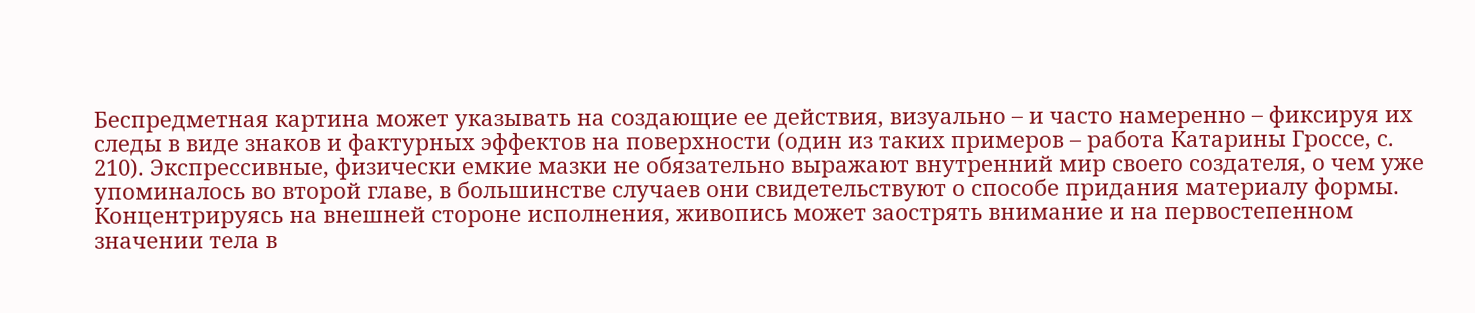Беспредметная картина может указывать на создающие ее действия, визуально – и часто намеренно – фиксируя их следы в виде знаков и фактурных эффектов на поверхности (один из таких примеров – работа Катарины Гроссе, с. 210). Экспрессивные, физически емкие мазки не обязательно выражают внутренний мир своего создателя, о чем уже упоминалось во второй главе, в большинстве случаев они свидетельствуют о способе придания материалу формы. Концентрируясь на внешней стороне исполнения, живопись может заострять внимание и на первостепенном значении тела в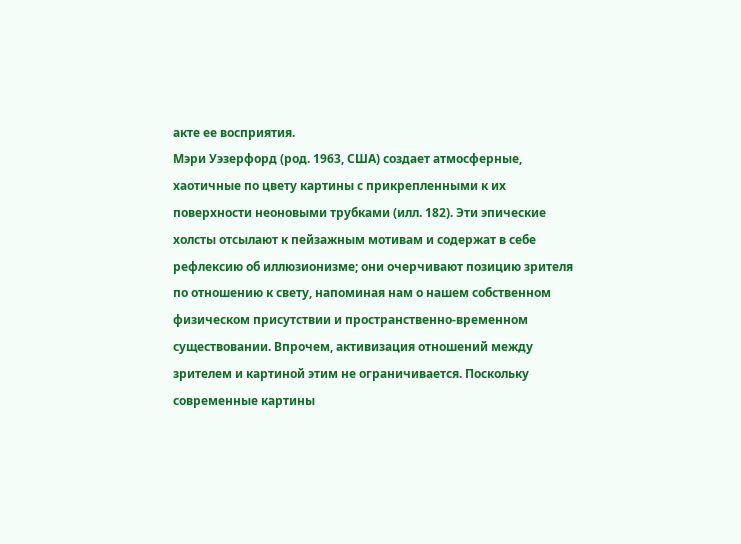акте ее восприятия.
Мэри Уэзерфорд (род. 1963, США) создает атмосферные, хаотичные по цвету картины с прикрепленными к их поверхности неоновыми трубками (илл. 182). Эти эпические холсты отсылают к пейзажным мотивам и содержат в себе рефлексию об иллюзионизме; они очерчивают позицию зрителя по отношению к свету, напоминая нам о нашем собственном физическом присутствии и пространственно-временном существовании. Впрочем, активизация отношений между зрителем и картиной этим не ограничивается. Поскольку современные картины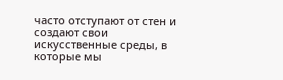часто отступают от стен и создают свои искусственные среды, в которые мы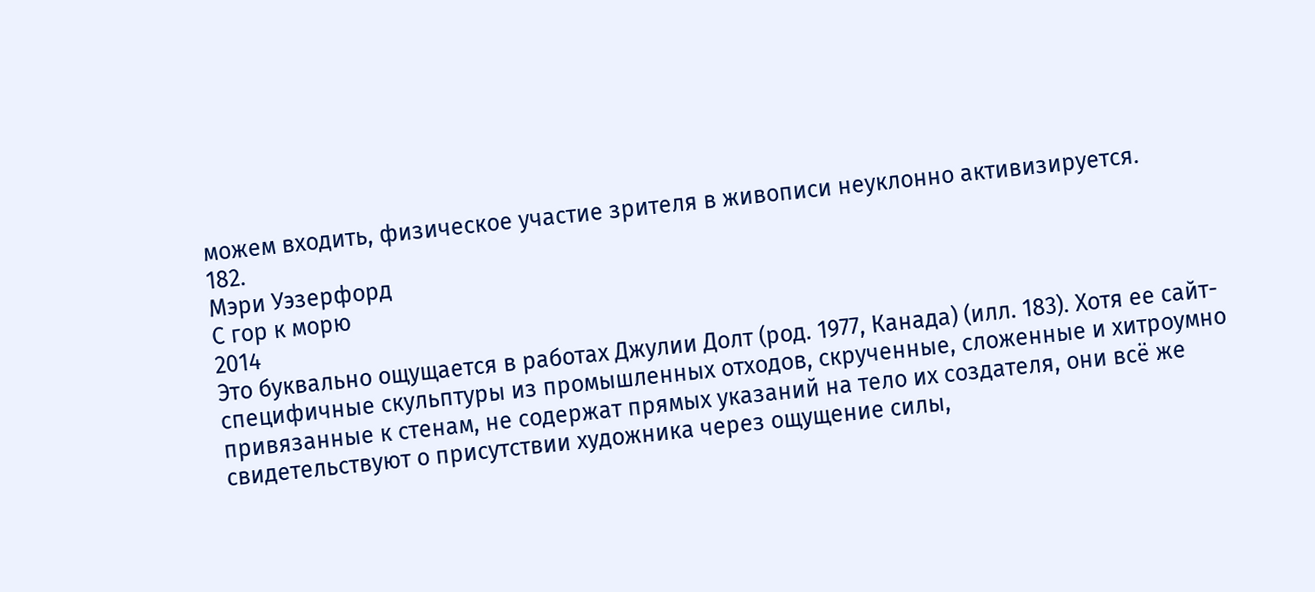можем входить, физическое участие зрителя в живописи неуклонно активизируется.
182.
Мэри Уэзерфорд
С гор к морю
2014
Это буквально ощущается в работах Джулии Долт (род. 1977, Канада) (илл. 183). Хотя ее сайт-специфичные скульптуры из промышленных отходов, скрученные, сложенные и хитроумно привязанные к стенам, не содержат прямых указаний на тело их создателя, они всё же свидетельствуют о присутствии художника через ощущение силы,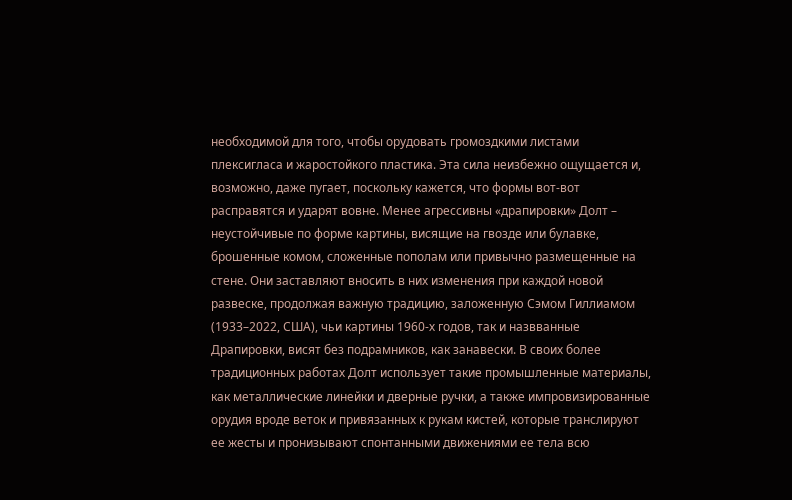необходимой для того, чтобы орудовать громоздкими листами плексигласа и жаростойкого пластика. Эта сила неизбежно ощущается и, возможно, даже пугает, поскольку кажется, что формы вот-вот расправятся и ударят вовне. Менее агрессивны «драпировки» Долт – неустойчивые по форме картины, висящие на гвозде или булавке, брошенные комом, сложенные пополам или привычно размещенные на стене. Они заставляют вносить в них изменения при каждой новой развеске, продолжая важную традицию, заложенную Сэмом Гиллиамом (1933–2022, США), чьи картины 1960-х годов, так и назвванные Драпировки, висят без подрамников, как занавески. В своих более традиционных работах Долт использует такие промышленные материалы, как металлические линейки и дверные ручки, а также импровизированные орудия вроде веток и привязанных к рукам кистей, которые транслируют ее жесты и пронизывают спонтанными движениями ее тела всю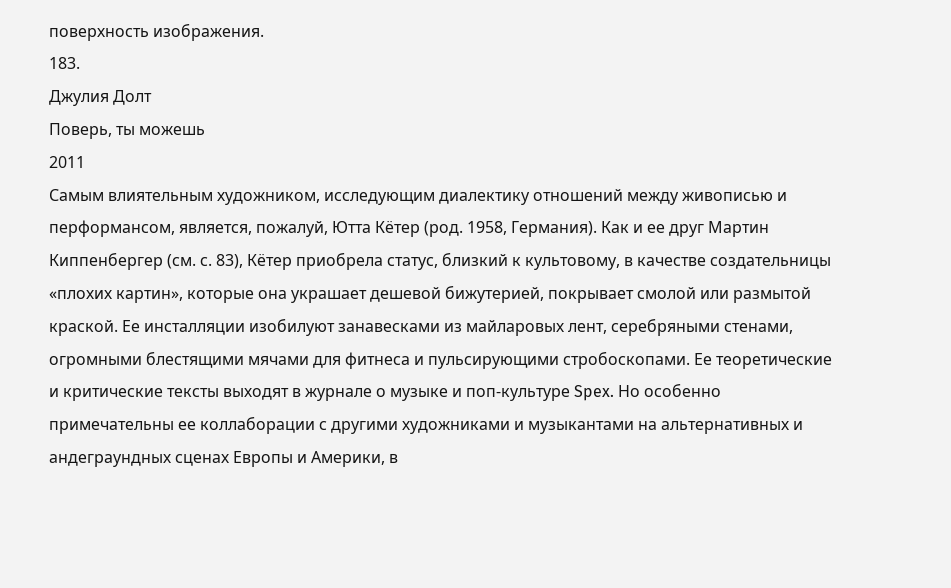поверхность изображения.
183.
Джулия Долт
Поверь, ты можешь
2011
Самым влиятельным художником, исследующим диалектику отношений между живописью и перформансом, является, пожалуй, Ютта Кётер (род. 1958, Германия). Как и ее друг Мартин Киппенбергер (см. с. 83), Кётер приобрела статус, близкий к культовому, в качестве создательницы «плохих картин», которые она украшает дешевой бижутерией, покрывает смолой или размытой краской. Ее инсталляции изобилуют занавесками из майларовых лент, серебряными стенами, огромными блестящими мячами для фитнеса и пульсирующими стробоскопами. Ее теоретические и критические тексты выходят в журнале о музыке и поп-культуре Spex. Но особенно примечательны ее коллаборации с другими художниками и музыкантами на альтернативных и андеграундных сценах Европы и Америки, в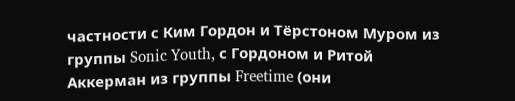частности с Ким Гордон и Тёрстоном Муром из группы Sonic Youth, с Гордоном и Ритой Аккерман из группы Freetime (они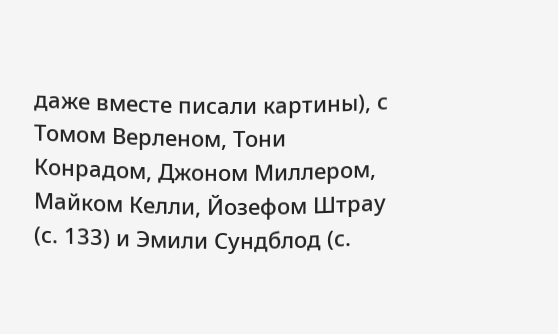даже вместе писали картины), с Томом Верленом, Тони Конрадом, Джоном Миллером, Майком Келли, Йозефом Штрау (с. 133) и Эмили Сундблод (с.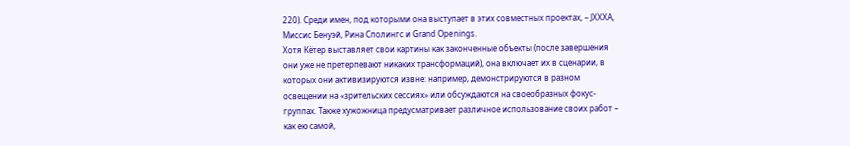220). Среди имен, под которыми она выступает в этих совместных проектах, – JXXXA, Миссис Бенуэй, Рина Сполингс и Grand Openings.
Хотя Кётер выставляет свои картины как законченные объекты (после завершения они уже не претерпевают никаких трансформаций), она включает их в сценарии, в которых они активизируются извне: например, демонстрируются в разном освещении на «зрительских сессиях» или обсуждаются на своеобразных фокус-группах. Также хужожница предусматривает различное использование своих работ – как ею самой,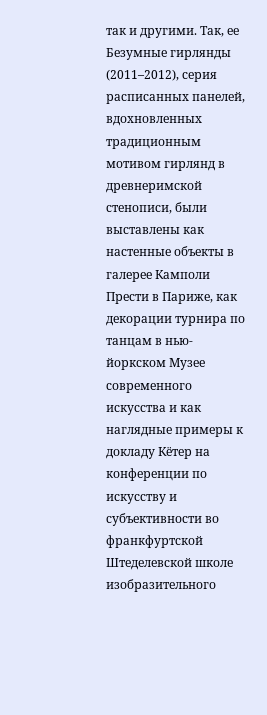так и другими. Так, ее Безумные гирлянды (2011–2012), серия расписанных панелей, вдохновленных традиционным мотивом гирлянд в древнеримской стенописи, были выставлены как настенные объекты в галерее Камполи Прести в Париже, как декорации турнира по танцам в нью-йоркском Музее современного искусства и как наглядные примеры к докладу Кётер на конференции по искусству и субъективности во франкфуртской Штеделевской школе изобразительного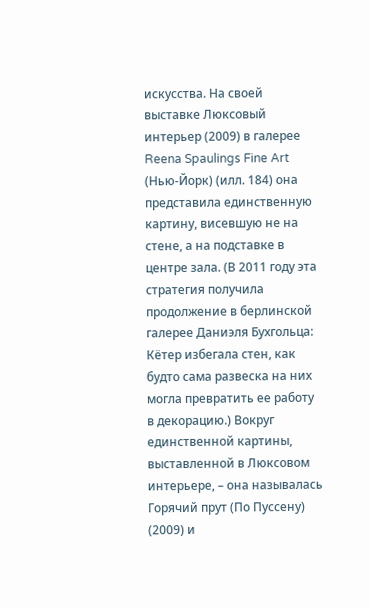искусства. На своей выставке Люксовый интерьер (2009) в галерее Reena Spaulings Fine Art (Нью-Йорк) (илл. 184) она представила единственную картину, висевшую не на стене, а на подставке в центре зала. (В 2011 году эта стратегия получила продолжение в берлинской галерее Даниэля Бухгольца: Кётер избегала стен, как будто сама развеска на них могла превратить ее работу в декорацию.) Вокруг единственной картины, выставленной в Люксовом интерьере, – она называлась Горячий прут (По Пуссену) (2009) и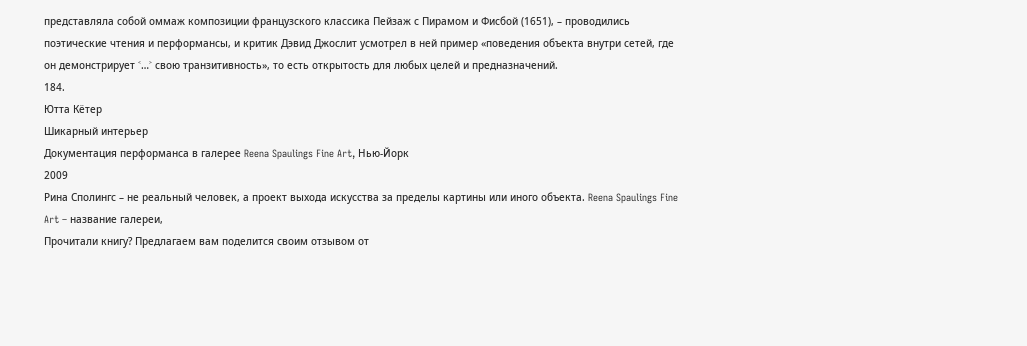представляла собой оммаж композиции французского классика Пейзаж с Пирамом и Фисбой (1651), – проводились поэтические чтения и перформансы, и критик Дэвид Джослит усмотрел в ней пример «поведения объекта внутри сетей, где он демонстрирует ˂…˃ свою транзитивность», то есть открытость для любых целей и предназначений.
184.
Ютта Кётер
Шикарный интерьер
Документация перформанса в галерее Reena Spaulings Fine Art, Нью-Йорк
2009
Рина Сполингс – не реальный человек, а проект выхода искусства за пределы картины или иного объекта. Reena Spaulings Fine Art – название галереи,
Прочитали книгу? Предлагаем вам поделится своим отзывом от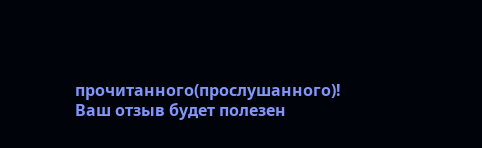прочитанного(прослушанного)! Ваш отзыв будет полезен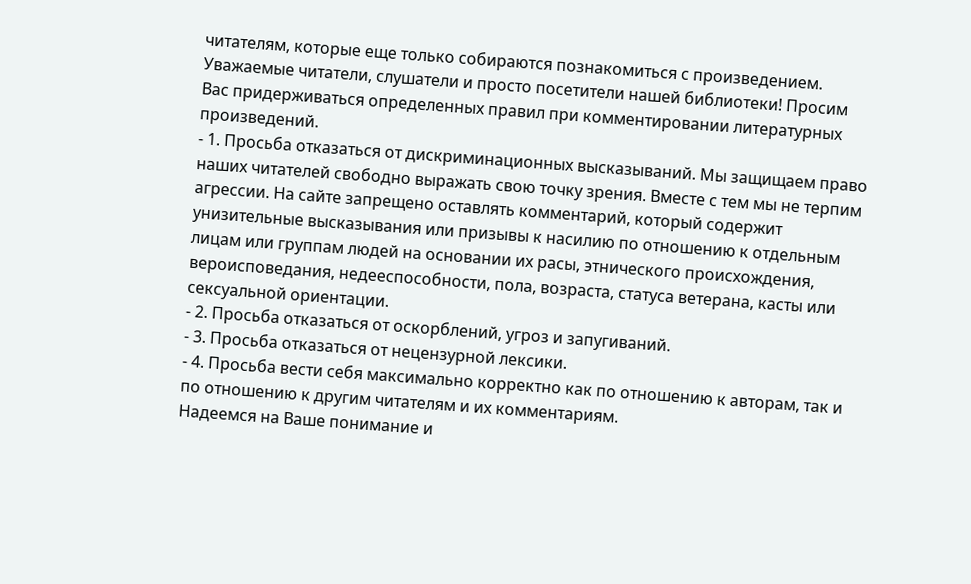читателям, которые еще только собираются познакомиться с произведением.
Уважаемые читатели, слушатели и просто посетители нашей библиотеки! Просим Вас придерживаться определенных правил при комментировании литературных произведений.
- 1. Просьба отказаться от дискриминационных высказываний. Мы защищаем право наших читателей свободно выражать свою точку зрения. Вместе с тем мы не терпим агрессии. На сайте запрещено оставлять комментарий, который содержит унизительные высказывания или призывы к насилию по отношению к отдельным лицам или группам людей на основании их расы, этнического происхождения, вероисповедания, недееспособности, пола, возраста, статуса ветерана, касты или сексуальной ориентации.
- 2. Просьба отказаться от оскорблений, угроз и запугиваний.
- 3. Просьба отказаться от нецензурной лексики.
- 4. Просьба вести себя максимально корректно как по отношению к авторам, так и по отношению к другим читателям и их комментариям.
Надеемся на Ваше понимание и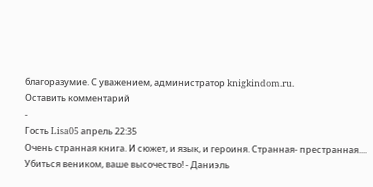благоразумие. С уважением, администратор knigkindom.ru.
Оставить комментарий
-
Гость Lisa05 апрель 22:35
Очень странная книга. И сюжет, и язык, и героиня. Странная- престранная....
Убиться веником, ваше высочество! - Даниэль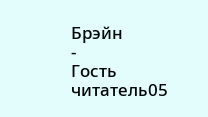Брэйн
-
Гость читатель05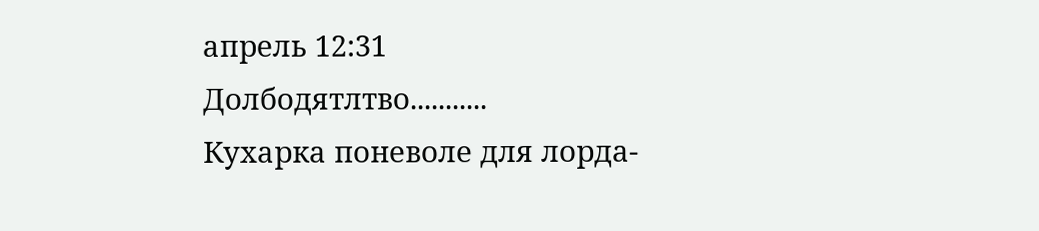апрель 12:31
Долбодятлтво...........
Кухарка поневоле для лорда-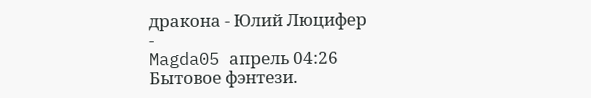дракона - Юлий Люцифер
-
Magda05 апрель 04:26
Бытовое фэнтези.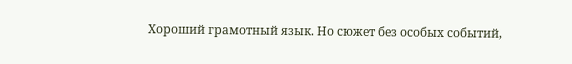Хороший грамотный язык. Но сюжет без особых событий,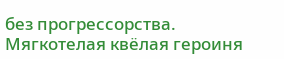без прогрессорства. Мягкотелая квёлая героиня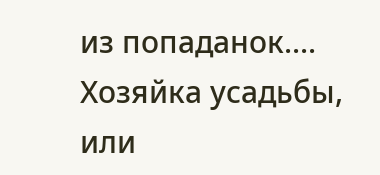из попаданок....
Хозяйка усадьбы, или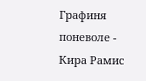Графиня поневоле - Кира Рамис